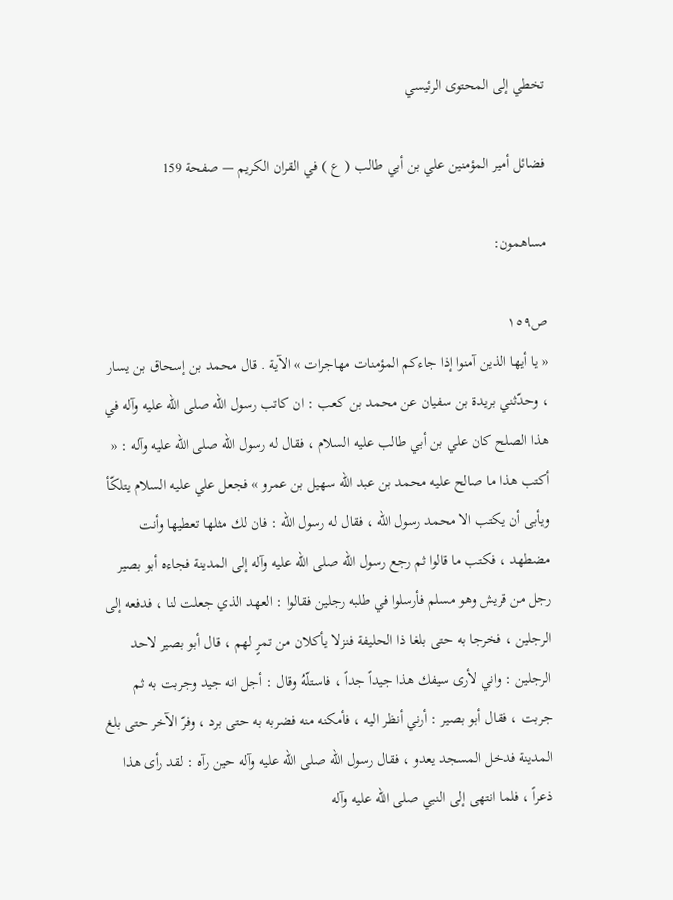تخطي إلى المحتوى الرئيسي

فضائل أمير المؤمنين علي بن أبي طالب ( ع ) في القران الكريم — صفحة 159

مساهمون:

ص١٥٩
« يا أيها الذين آمنوا إذا جاءكم المؤمنات مهاجرات » الآية . قال محمد بن إسحاق بن يسار ، وحدّثني بريدة بن سفيان عن محمد بن كعب : ان كاتب رسول اللّه صلى الله عليه وآله في هذا الصلح كان علي بن أبي طالب عليه السلام ، فقال له رسول اللّه صلى الله عليه وآله : « أكتب هذا ما صالح عليه محمد بن عبد اللّه سهيل بن عمرو » فجعل علي عليه السلام يتلكّأ ويأبى أن يكتب الا محمد رسول اللّه ، فقال له رسول اللّه : فان لك مثلها تعطيها وأنت مضطهد ، فكتب ما قالوا ثم رجع رسول اللّه صلى الله عليه وآله إلى المدينة فجاءه أبو بصير رجل من قريش وهو مسلم فأرسلوا في طلبه رجلين فقالوا : العهد الذي جعلت لنا ، فدفعه إلى الرجلين ، فخرجا به حتى بلغا ذا الحليفة فنزلا يأكلان من تمرٍ لهم ، قال أبو بصير لاحد الرجلين : واني لأرى سيفك هذا جيداً جداً ، فاستلّهُ وقال : أجل انه جيد وجربت به ثم جربت ، فقال أبو بصير : أرني أنظر اليه ، فأمكنه منه فضربه به حتى برد ، وفرّ الآخر حتى بلغ المدينة فدخل المسجد يعدو ، فقال رسول اللّه صلى الله عليه وآله حين رآه : لقد رأى هذا ذعراً ، فلما انتهى إلى النبي صلى الله عليه وآله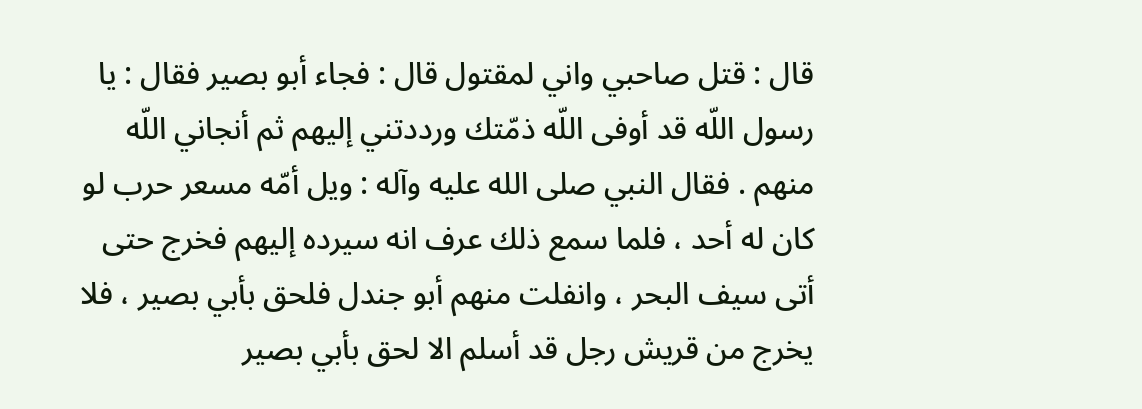قال : قتل صاحبي واني لمقتول قال : فجاء أبو بصير فقال : يا رسول اللّه قد أوفى اللّه ذمّتك ورددتني إليهم ثم أنجاني اللّه منهم . فقال النبي صلى الله عليه وآله : ويل أمّه مسعر حرب لو كان له أحد ، فلما سمع ذلك عرف انه سيرده إليهم فخرج حتى أتى سيف البحر ، وانفلت منهم أبو جندل فلحق بأبي بصير ، فلا يخرج من قريش رجل قد أسلم الا لحق بأبي بصير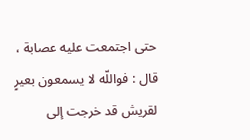حتى اجتمعت عليه عصابة ، قال : فواللّه لا يسمعون بعيرٍ لقريش قد خرجت إلى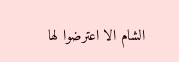الشام الا اعترضوا لها